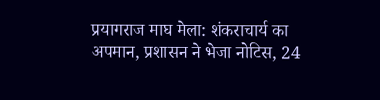प्रयागराज माघ मेला: शंकराचार्य का अपमान, प्रशासन ने भेजा नोटिस, 24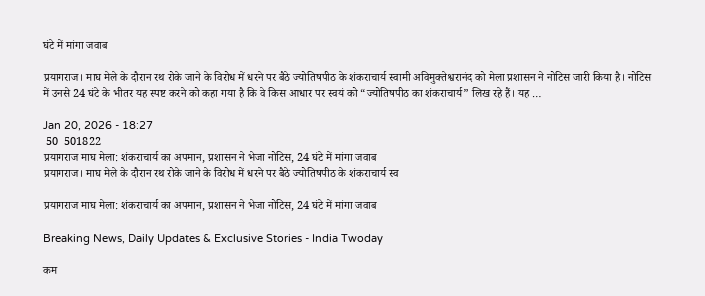घंटे में मांगा जवाब

प्रयागराज। माघ मेले के दौरान रथ रोके जाने के विरोध में धरने पर बैठे ज्योतिषपीठ के शंकराचार्य स्वामी अविमुक्तेश्वरानंद को मेला प्रशासन ने नोटिस जारी किया है। नोटिस में उनसे 24 घंटे के भीतर यह स्पष्ट करने को कहा गया है कि वे किस आधार पर स्वयं को “ज्योतिषपीठ का शंकराचार्य” लिख रहे हैं। यह …

Jan 20, 2026 - 18:27
 50  501822
प्रयागराज माघ मेला: शंकराचार्य का अपमान, प्रशासन ने भेजा नोटिस, 24 घंटे में मांगा जवाब
प्रयागराज। माघ मेले के दौरान रथ रोके जाने के विरोध में धरने पर बैठे ज्योतिषपीठ के शंकराचार्य स्व

प्रयागराज माघ मेला: शंकराचार्य का अपमान, प्रशासन ने भेजा नोटिस, 24 घंटे में मांगा जवाब

Breaking News, Daily Updates & Exclusive Stories - India Twoday

कम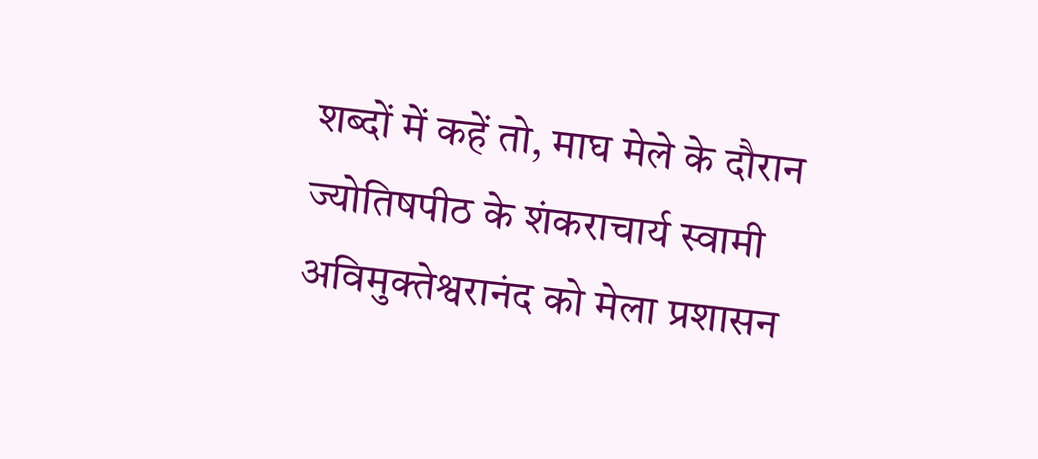शब्दों में कहें तो, माघ मेले के दौरान ज्योतिषपीठ के शंकराचार्य स्वामी अविमुक्तेश्वरानंद को मेला प्रशासन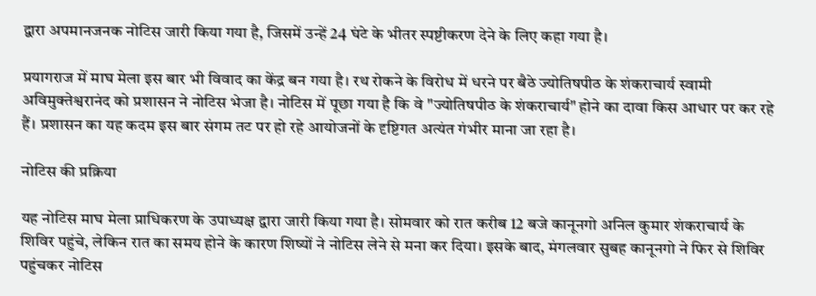द्वारा अपमानजनक नोटिस जारी किया गया है, जिसमें उन्हें 24 घंटे के भीतर स्पष्टीकरण देने के लिए कहा गया है।

प्रयागराज में माघ मेला इस बार भी विवाद का केंद्र बन गया है। रथ रोकने के विरोध में धरने पर बैठे ज्योतिषपीठ के शंकराचार्य स्वामी अविमुक्तेश्वरानंद को प्रशासन ने नोटिस भेजा है। नोटिस में पूछा गया है कि वे "ज्योतिषपीठ के शंकराचार्य" होने का दावा किस आधार पर कर रहे हैं। प्रशासन का यह कदम इस बार संगम तट पर हो रहे आयोजनों के दृष्टिगत अत्यंत गंभीर माना जा रहा है।

नोटिस की प्रक्रिया

यह नोटिस माघ मेला प्राधिकरण के उपाध्यक्ष द्वारा जारी किया गया है। सोमवार को रात करीब 12 बजे कानूनगो अनिल कुमार शंकराचार्य के शिविर पहुंचे, लेकिन रात का समय होने के कारण शिष्यों ने नोटिस लेने से मना कर दिया। इसके बाद, मंगलवार सुबह कानूनगो ने फिर से शिविर पहुंचकर नोटिस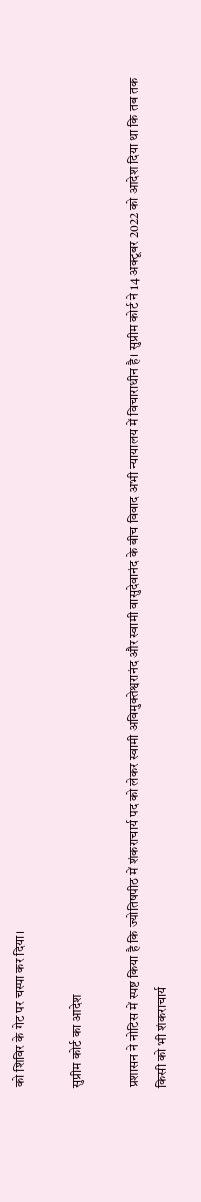को शिविर के गेट पर चस्पा कर दिया।

सुप्रीम कोर्ट का आदेश

प्रशासन ने नोटिस में स्पष्ट किया है कि ज्योतिषपीठ में शंकराचार्य पद को लेकर स्वामी अविमुक्तेश्वरानंद और स्वामी वासुदेवानंद के बीच विवाद अभी न्यायालय में विचाराधीन है। सुप्रीम कोर्ट ने 14 अक्टूबर 2022 को आदेश दिया था कि तब तक किसी को भी शंकराचार्य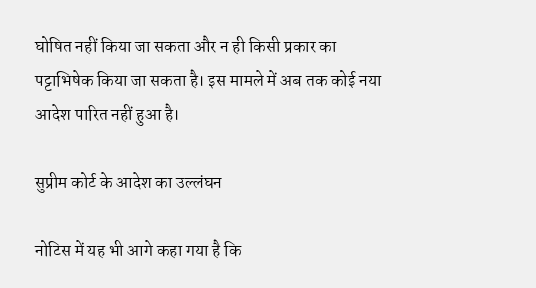घोषित नहीं किया जा सकता और न ही किसी प्रकार का पट्टाभिषेक किया जा सकता है। इस मामले में अब तक कोई नया आदेश पारित नहीं हुआ है।

सुप्रीम कोर्ट के आदेश का उल्लंघन

नोटिस में यह भी आगे कहा गया है कि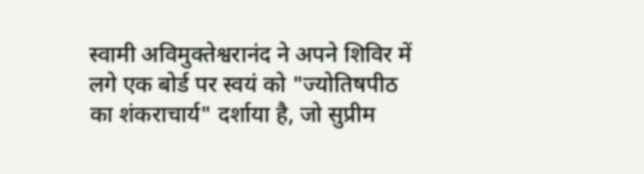स्वामी अविमुक्तेश्वरानंद ने अपने शिविर में लगे एक बोर्ड पर स्वयं को "ज्योतिषपीठ का शंकराचार्य" दर्शाया है, जो सुप्रीम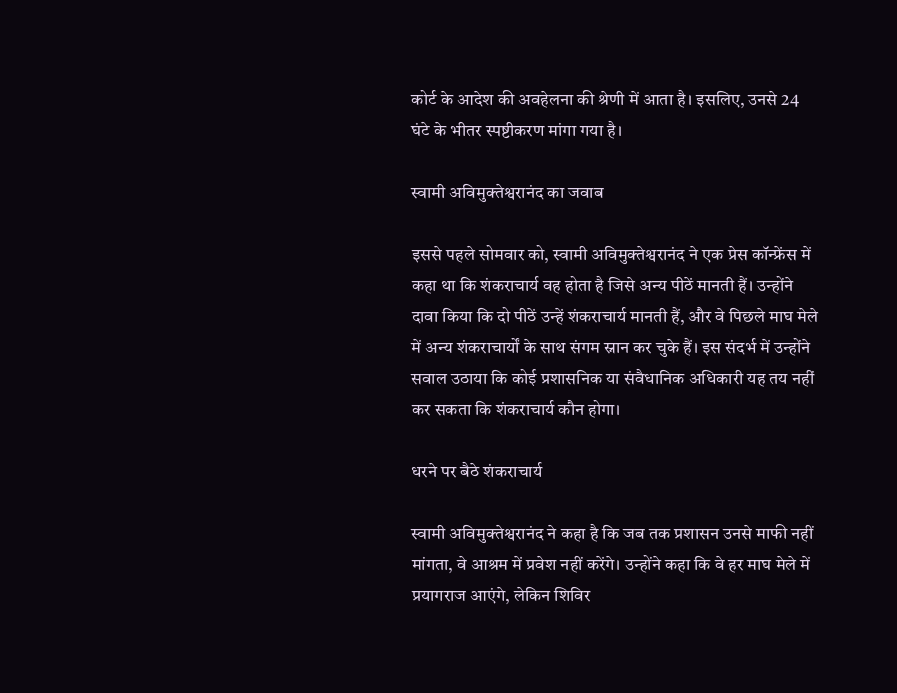कोर्ट के आदेश की अवहेलना की श्रेणी में आता है। इसलिए, उनसे 24 घंटे के भीतर स्पष्टीकरण मांगा गया है।

स्वामी अविमुक्तेश्वरानंद का जवाब

इससे पहले सोमवार को, स्वामी अविमुक्तेश्वरानंद ने एक प्रेस कॉन्फ्रेंस में कहा था कि शंकराचार्य वह होता है जिसे अन्य पीठें मानती हैं। उन्होंने दावा किया कि दो पीठें उन्हें शंकराचार्य मानती हैं, और वे पिछले माघ मेले में अन्य शंकराचार्यों के साथ संगम स्नान कर चुके हैं। इस संदर्भ में उन्होंने सवाल उठाया कि कोई प्रशासनिक या संवैधानिक अधिकारी यह तय नहीं कर सकता कि शंकराचार्य कौन होगा।

धरने पर बैठे शंकराचार्य

स्वामी अविमुक्तेश्वरानंद ने कहा है कि जब तक प्रशासन उनसे माफी नहीं मांगता, वे आश्रम में प्रवेश नहीं करेंगे। उन्होंने कहा कि वे हर माघ मेले में प्रयागराज आएंगे, लेकिन शिविर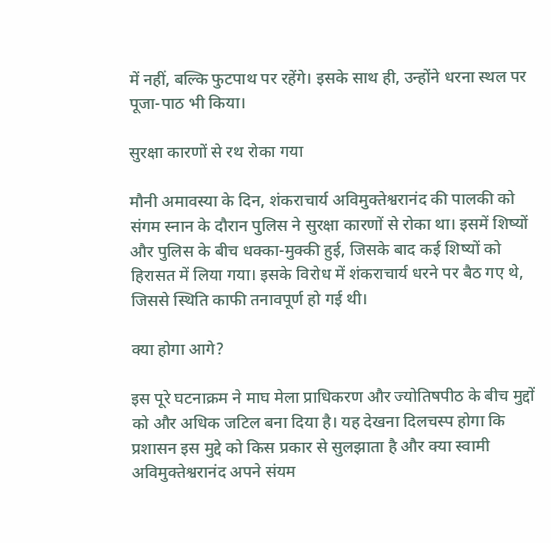में नहीं, बल्कि फुटपाथ पर रहेंगे। इसके साथ ही, उन्होंने धरना स्थल पर पूजा-पाठ भी किया।

सुरक्षा कारणों से रथ रोका गया

मौनी अमावस्या के दिन, शंकराचार्य अविमुक्तेश्वरानंद की पालकी को संगम स्नान के दौरान पुलिस ने सुरक्षा कारणों से रोका था। इसमें शिष्यों और पुलिस के बीच धक्का-मुक्की हुई, जिसके बाद कई शिष्यों को हिरासत में लिया गया। इसके विरोध में शंकराचार्य धरने पर बैठ गए थे, जिससे स्थिति काफी तनावपूर्ण हो गई थी।

क्या होगा आगे?

इस पूरे घटनाक्रम ने माघ मेला प्राधिकरण और ज्योतिषपीठ के बीच मुद्दों को और अधिक जटिल बना दिया है। यह देखना दिलचस्प होगा कि प्रशासन इस मुद्दे को किस प्रकार से सुलझाता है और क्या स्वामी अविमुक्तेश्वरानंद अपने संयम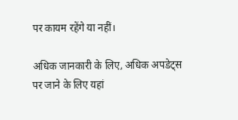पर कायम रहेंगे या नहीं।

अधिक जानकारी के लिए, अधिक अपडेट्स पर जाने के लिए यहां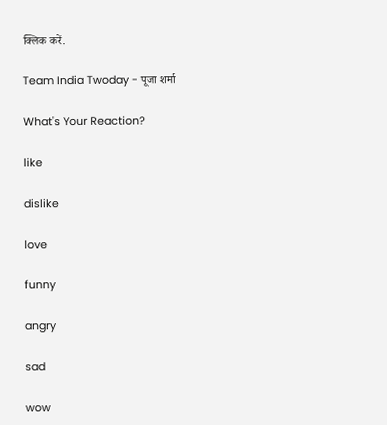क्लिक करें.

Team India Twoday - पूजा शर्मा

What's Your Reaction?

like

dislike

love

funny

angry

sad

wow